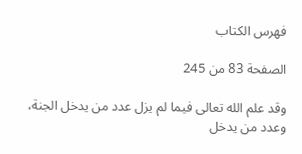فهرس الكتاب

الصفحة 83 من 245

وقد علم الله تعالى فيما لم يزل عدد من يدخل الجنة، وعدد من يدخل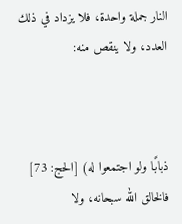النار جملة واحدة، فلا يزداد في ذلك العدد، ولا ينقص منه:



ذبابًا ولو اجتمعوا له) [الحج: 73] فالخالق الله سبحانه، ولا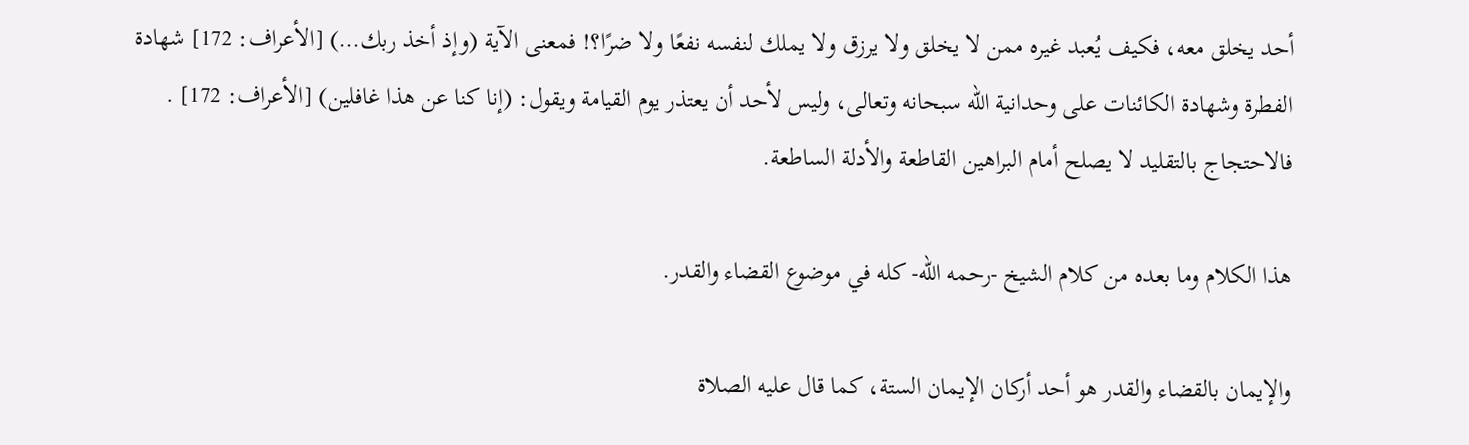أحد يخلق معه، فكيف يُعبد غيره ممن لا يخلق ولا يرزق ولا يملك لنفسه نفعًا ولا ضرًا؟! فمعنى الآية (وإذ أخذ ربك…) [الأعراف: 172] شهادة الفطرة وشهادة الكائنات على وحدانية الله سبحانه وتعالى، وليس لأحد أن يعتذر يوم القيامة ويقول: (إنا كنا عن هذا غافلين) [الأعراف: 172] . فالاحتجاج بالتقليد لا يصلح أمام البراهين القاطعة والأدلة الساطعة.

هذا الكلام وما بعده من كلام الشيخ -رحمه الله- كله في موضوع القضاء والقدر.

والإيمان بالقضاء والقدر هو أحد أركان الإيمان الستة، كما قال عليه الصلاة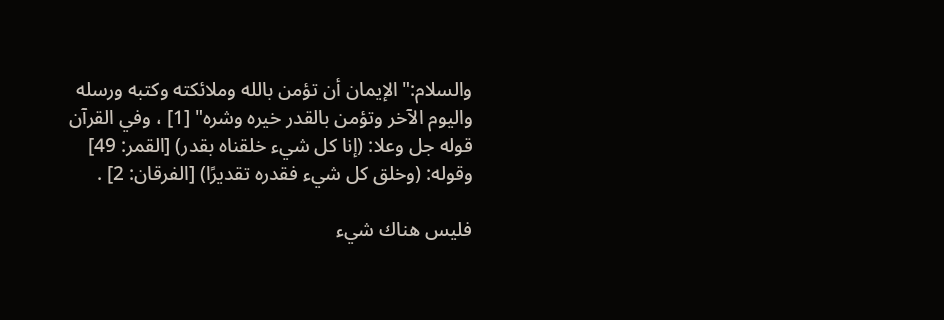والسلام:"الإيمان أن تؤمن بالله وملائكته وكتبه ورسله واليوم الآخر وتؤمن بالقدر خيره وشره" [1] ، وفي القرآن قوله جل وعلا: (إنا كل شيء خلقناه بقدر) [القمر: 49] وقوله: (وخلق كل شيء فقدره تقديرًا) [الفرقان: 2] .

فليس هناك شيء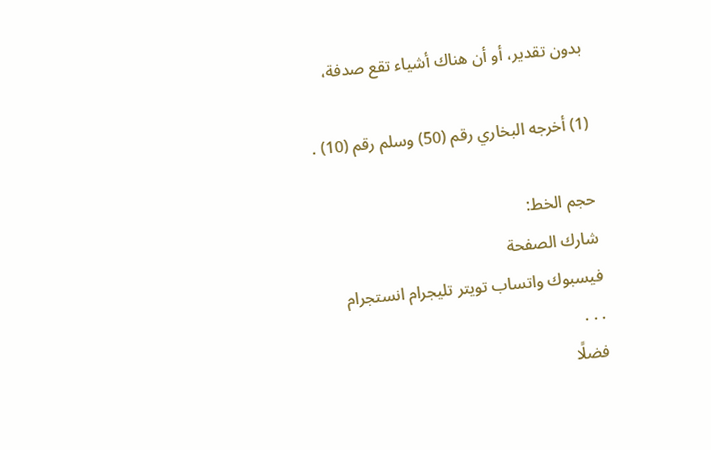بدون تقدير، أو أن هناك أشياء تقع صدفة،

(1) أخرجه البخاري رقم (50) وسلم رقم (10) .

حجم الخط:
شارك الصفحة
فيسبوك واتساب تويتر تليجرام انستجرام
. . .
فضلًا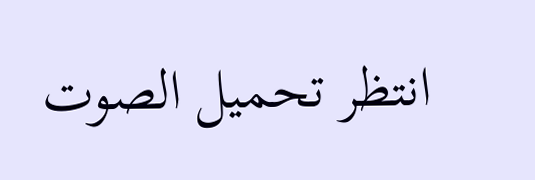انتظر تحميل الصوت